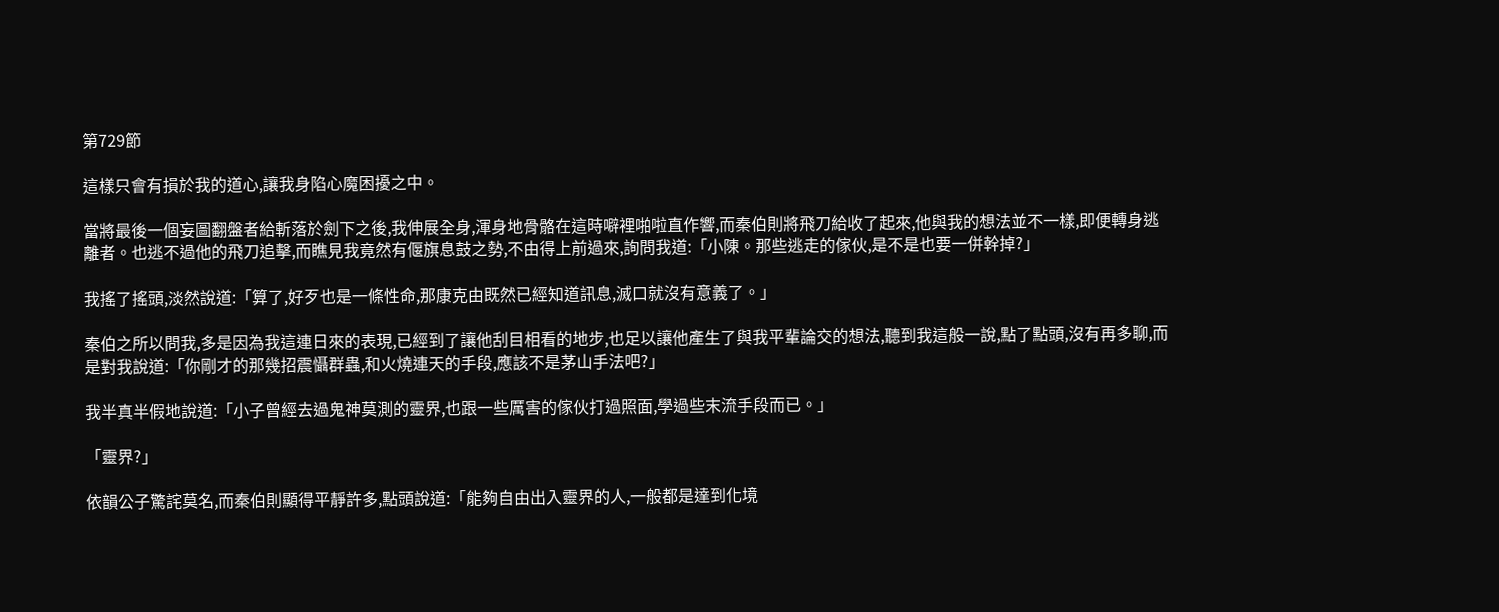第729節

這樣只會有損於我的道心,讓我身陷心魔困擾之中。

當將最後一個妄圖翻盤者給斬落於劍下之後,我伸展全身,渾身地骨骼在這時噼裡啪啦直作響,而秦伯則將飛刀給收了起來,他與我的想法並不一樣,即便轉身逃離者。也逃不過他的飛刀追擊,而瞧見我竟然有偃旗息鼓之勢,不由得上前過來,詢問我道:「小陳。那些逃走的傢伙,是不是也要一併幹掉?」

我搖了搖頭,淡然說道:「算了,好歹也是一條性命,那康克由既然已經知道訊息,滅口就沒有意義了。」

秦伯之所以問我,多是因為我這連日來的表現,已經到了讓他刮目相看的地步,也足以讓他產生了與我平輩論交的想法,聽到我這般一說,點了點頭,沒有再多聊,而是對我說道:「你剛才的那幾招震懾群蟲,和火燒連天的手段,應該不是茅山手法吧?」

我半真半假地說道:「小子曾經去過鬼神莫測的靈界,也跟一些厲害的傢伙打過照面,學過些末流手段而已。」

「靈界?」

依韻公子驚詫莫名,而秦伯則顯得平靜許多,點頭說道:「能夠自由出入靈界的人,一般都是達到化境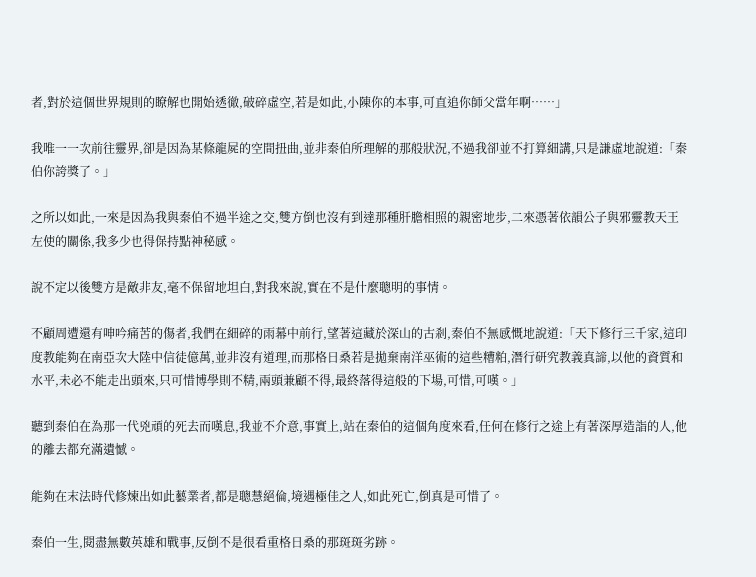者,對於這個世界規則的瞭解也開始透徹,破碎虛空,若是如此,小陳你的本事,可直追你師父當年啊……」

我唯一一次前往靈界,卻是因為某條龍屍的空間扭曲,並非秦伯所理解的那般狀況,不過我卻並不打算細講,只是謙虛地說道:「秦伯你誇獎了。」

之所以如此,一來是因為我與秦伯不過半途之交,雙方倒也沒有到達那種肝膽相照的親密地步,二來憑著依韻公子與邪靈教天王左使的關係,我多少也得保持點神秘感。

說不定以後雙方是敵非友,毫不保留地坦白,對我來說,實在不是什麼聰明的事情。

不顧周遭還有呻吟痛苦的傷者,我們在細碎的雨幕中前行,望著這藏於深山的古剎,秦伯不無感慨地說道:「天下修行三千家,這印度教能夠在南亞次大陸中信徒億萬,並非沒有道理,而那格日桑若是拋棄南洋巫術的這些糟粕,潛行研究教義真諦,以他的資質和水平,未必不能走出頭來,只可惜博學則不精,兩頭兼顧不得,最終落得這般的下場,可惜,可嘆。」

聽到秦伯在為那一代兇頑的死去而嘆息,我並不介意,事實上,站在秦伯的這個角度來看,任何在修行之途上有著深厚造詣的人,他的離去都充滿遺憾。

能夠在末法時代修煉出如此藝業者,都是聰慧絕倫,境遇極佳之人,如此死亡,倒真是可惜了。

秦伯一生,閱盡無數英雄和戰事,反倒不是很看重格日桑的那斑斑劣跡。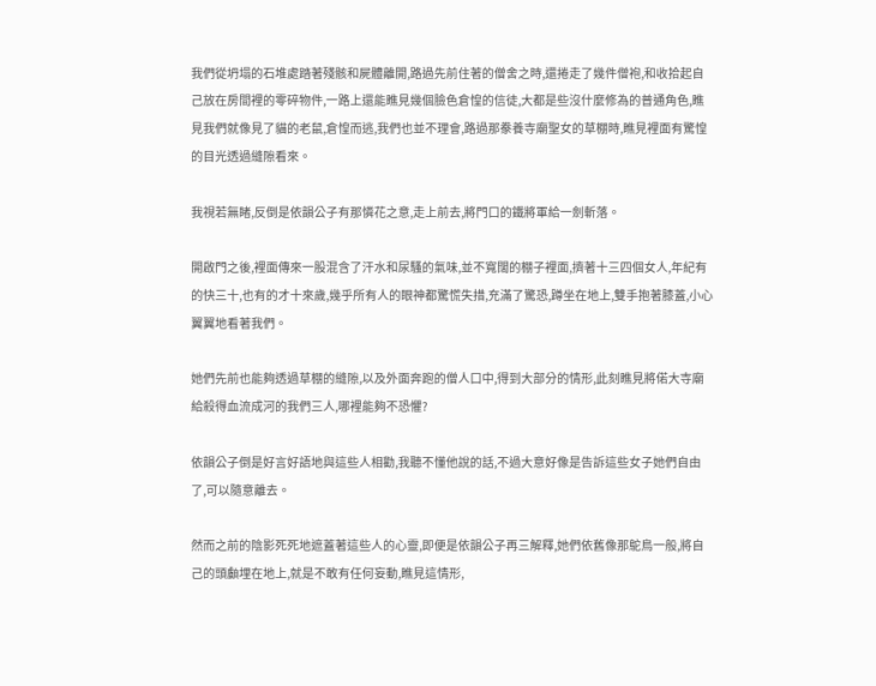我們從坍塌的石堆處踏著殘骸和屍體離開,路過先前住著的僧舍之時,還捲走了幾件僧袍,和收拾起自己放在房間裡的零碎物件,一路上還能瞧見幾個臉色倉惶的信徒,大都是些沒什麼修為的普通角色,瞧見我們就像見了貓的老鼠,倉惶而逃,我們也並不理會,路過那豢養寺廟聖女的草棚時,瞧見裡面有驚惶的目光透過縫隙看來。

我視若無睹,反倒是依韻公子有那憐花之意,走上前去,將門口的鐵將軍給一劍斬落。

開啟門之後,裡面傳來一股混含了汗水和尿騷的氣味,並不寬闊的棚子裡面,擠著十三四個女人,年紀有的快三十,也有的才十來歲,幾乎所有人的眼神都驚慌失措,充滿了驚恐,蹲坐在地上,雙手抱著膝蓋,小心翼翼地看著我們。

她們先前也能夠透過草棚的縫隙,以及外面奔跑的僧人口中,得到大部分的情形,此刻瞧見將偌大寺廟給殺得血流成河的我們三人,哪裡能夠不恐懼?

依韻公子倒是好言好語地與這些人相勸,我聽不懂他說的話,不過大意好像是告訴這些女子她們自由了,可以隨意離去。

然而之前的陰影死死地遮蓋著這些人的心靈,即便是依韻公子再三解釋,她們依舊像那鴕鳥一般,將自己的頭顱埋在地上,就是不敢有任何妄動,瞧見這情形,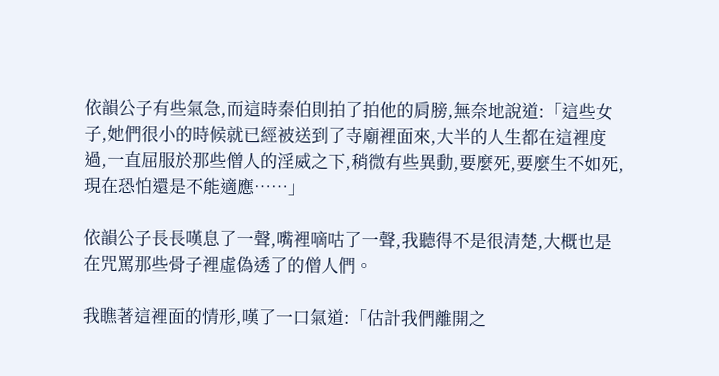依韻公子有些氣急,而這時秦伯則拍了拍他的肩膀,無奈地說道:「這些女子,她們很小的時候就已經被送到了寺廟裡面來,大半的人生都在這裡度過,一直屈服於那些僧人的淫威之下,稍微有些異動,要麼死,要麼生不如死,現在恐怕還是不能適應……」

依韻公子長長嘆息了一聲,嘴裡嘀咕了一聲,我聽得不是很清楚,大概也是在咒罵那些骨子裡虛偽透了的僧人們。

我瞧著這裡面的情形,嘆了一口氣道:「估計我們離開之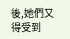後,她們又得受到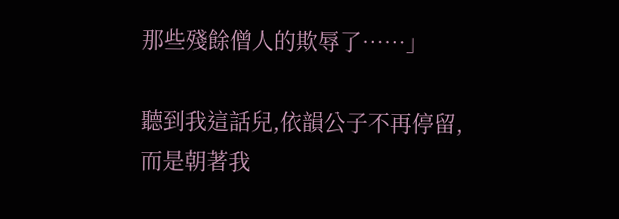那些殘餘僧人的欺辱了……」

聽到我這話兒,依韻公子不再停留,而是朝著我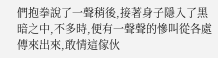們抱拳說了一聲稍後,接著身子隱入了黑暗之中,不多時,便有一聲聲的慘叫從各處傳來出來,敢情這傢伙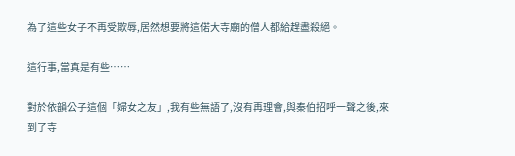為了這些女子不再受欺辱,居然想要將這偌大寺廟的僧人都給趕盡殺絕。

這行事,當真是有些……

對於依韻公子這個「婦女之友」,我有些無語了,沒有再理會,與秦伯招呼一聲之後,來到了寺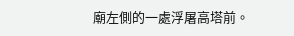廟左側的一處浮屠高塔前。